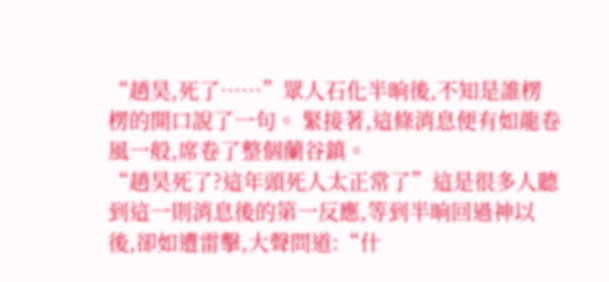“趙昊,死了……”眾人石化半晌後,不知是誰楞楞的開口說了一句。 緊接著,這條消息便有如龍卷風一般,席卷了整個蘭谷鎮。
“趙昊死了?這年頭死人太正常了”這是很多人聽到這一則消息後的第一反應,等到半晌回過神以後,卻如遭雷擊,大聲問道:“什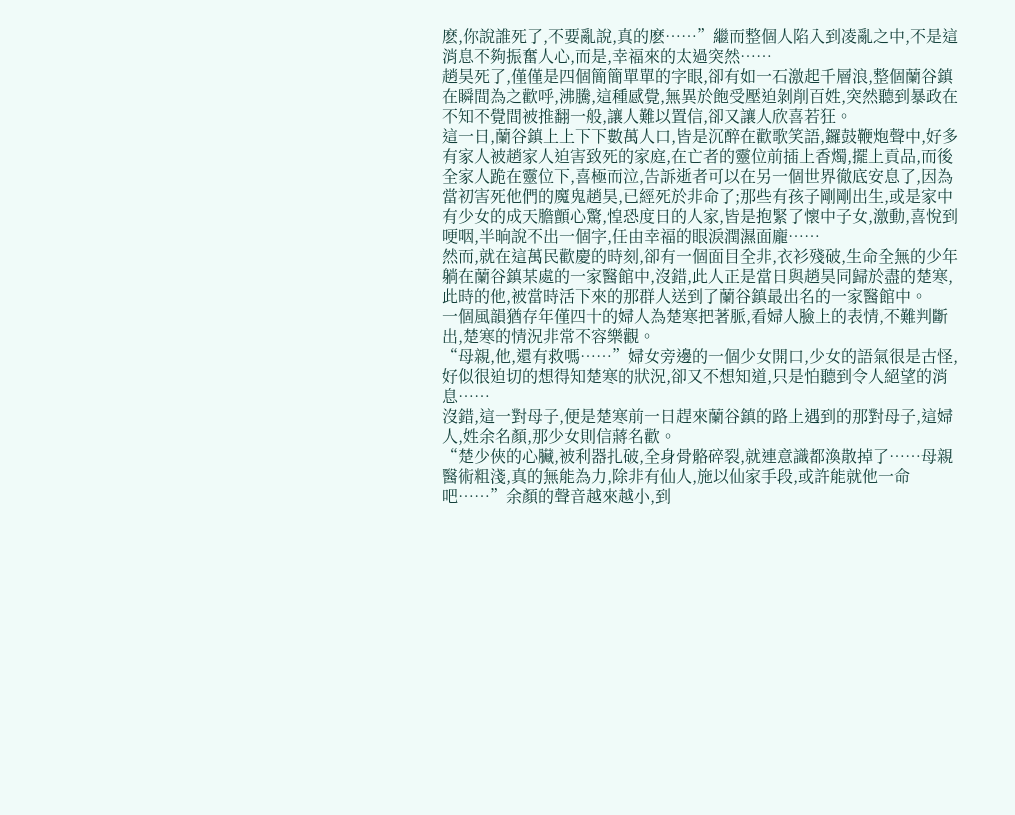麽,你說誰死了,不要亂說,真的麽……”繼而整個人陷入到凌亂之中,不是這消息不夠振奮人心,而是,幸福來的太過突然……
趙昊死了,僅僅是四個簡簡單單的字眼,卻有如一石激起千層浪,整個蘭谷鎮在瞬間為之歡呼,沸騰,這種感覺,無異於飽受壓迫剝削百姓,突然聽到暴政在不知不覺間被推翻一般,讓人難以置信,卻又讓人欣喜若狂。
這一日,蘭谷鎮上上下下數萬人口,皆是沉醉在歡歌笑語,鑼鼓鞭炮聲中,好多有家人被趙家人迫害致死的家庭,在亡者的靈位前插上香燭,擺上貢品,而後全家人跪在靈位下,喜極而泣,告訴逝者可以在另一個世界徹底安息了,因為當初害死他們的魔鬼趙昊,已經死於非命了;那些有孩子剛剛出生,或是家中有少女的成天膽顫心驚,惶恐度日的人家,皆是抱緊了懷中子女,激動,喜悅到哽咽,半晌說不出一個字,任由幸福的眼淚潤濕面龐……
然而,就在這萬民歡慶的時刻,卻有一個面目全非,衣衫殘破,生命全無的少年躺在蘭谷鎮某處的一家醫館中,沒錯,此人正是當日與趙昊同歸於盡的楚寒,此時的他,被當時活下來的那群人送到了蘭谷鎮最出名的一家醫館中。
一個風韻猶存年僅四十的婦人為楚寒把著脈,看婦人臉上的表情,不難判斷出,楚寒的情況非常不容樂觀。
“母親,他,還有救嗎……”婦女旁邊的一個少女開口,少女的語氣很是古怪,好似很迫切的想得知楚寒的狀況,卻又不想知道,只是怕聽到令人絕望的消息……
沒錯,這一對母子,便是楚寒前一日趕來蘭谷鎮的路上遇到的那對母子,這婦人,姓余名顏,那少女則信蔣名歡。
“楚少俠的心臟,被利器扎破,全身骨骼碎裂,就連意識都渙散掉了……母親醫術粗淺,真的無能為力,除非有仙人,施以仙家手段,或許能就他一命吧……”余顏的聲音越來越小,到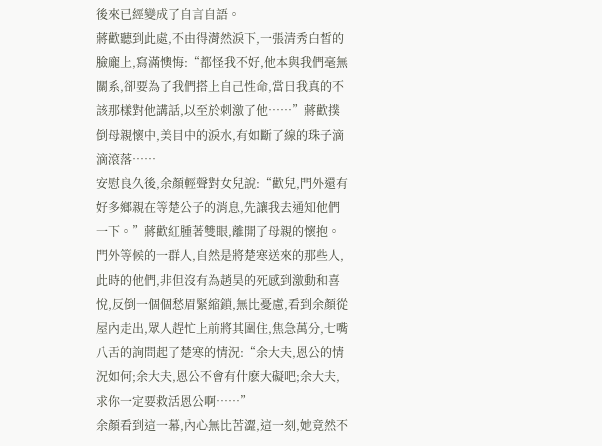後來已經變成了自言自語。
蔣歡聽到此處,不由得潸然淚下,一張清秀白皙的臉龐上,寫滿懊悔:“都怪我不好,他本與我們毫無關系,卻要為了我們搭上自己性命,當日我真的不該那樣對他講話,以至於刺激了他……”蔣歡撲倒母親懷中,美目中的淚水,有如斷了線的珠子滴滴滾落……
安慰良久後,余顏輕聲對女兒說:“歡兒,門外還有好多鄉親在等楚公子的消息,先讓我去通知他們一下。”蔣歡紅腫著雙眼,離開了母親的懷抱。
門外等候的一群人,自然是將楚寒送來的那些人,此時的他們,非但沒有為趙昊的死感到激動和喜悅,反倒一個個愁眉緊縮鎖,無比憂慮,看到余顏從屋內走出,眾人趕忙上前將其圍住,焦急萬分,七嘴八舌的詢問起了楚寒的情況:“余大夫,恩公的情況如何;余大夫,恩公不會有什麽大礙吧;余大夫,求你一定要救活恩公啊……”
余顏看到這一幕,內心無比苦澀,這一刻,她竟然不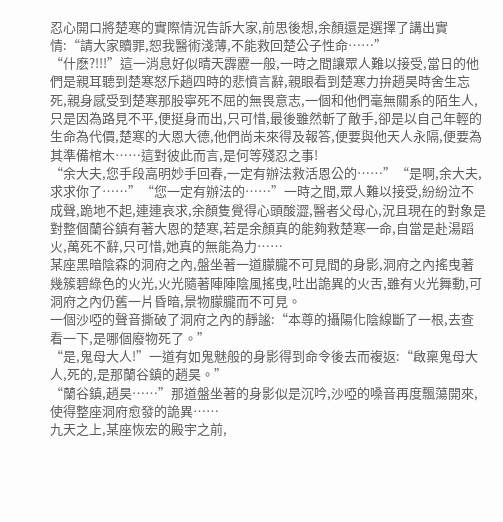忍心開口將楚寒的實際情況告訴大家,前思後想,余顏還是選擇了講出實情:“請大家贖罪,恕我醫術淺薄,不能救回楚公子性命……”
“什麽?!!!”這一消息好似晴天霹靂一般,一時之間讓眾人難以接受,當日的他們是親耳聽到楚寒怒斥趙四時的悲憤言辭,親眼看到楚寒力拚趙昊時舍生忘死,親身感受到楚寒那股寧死不屈的無畏意志,一個和他們毫無關系的陌生人,只是因為路見不平,便挺身而出,只可惜,最後雖然斬了敵手,卻是以自己年輕的生命為代價,楚寒的大恩大德,他們尚未來得及報答,便要與他天人永隔,便要為其準備棺木……這對彼此而言,是何等殘忍之事!
“余大夫,您手段高明妙手回春,一定有辦法救活恩公的……”“是啊,余大夫,求求你了……”“您一定有辦法的……”一時之間,眾人難以接受,紛紛泣不成聲,跪地不起,連連哀求,余顏隻覺得心頭酸澀,醫者父母心,況且現在的對象是對整個蘭谷鎮有著大恩的楚寒,若是余顏真的能夠救楚寒一命,自當是赴湯蹈火,萬死不辭,只可惜,她真的無能為力……
某座黑暗陰森的洞府之內,盤坐著一道朦朧不可見間的身影,洞府之內搖曳著幾簇碧綠色的火光,火光隨著陣陣陰風搖曳,吐出詭異的火舌,雖有火光舞動,可洞府之內仍舊一片昏暗,景物朦朧而不可見。
一個沙啞的聲音撕破了洞府之內的靜謐:“本尊的攝陽化陰線斷了一根,去查看一下,是哪個廢物死了。”
“是,鬼母大人!”一道有如鬼魅般的身影得到命令後去而複返:“啟稟鬼母大人,死的,是那蘭谷鎮的趙昊。”
“蘭谷鎮,趙昊……”那道盤坐著的身影似是沉吟,沙啞的嗓音再度飄蕩開來,使得整座洞府愈發的詭異……
九天之上,某座恢宏的殿宇之前,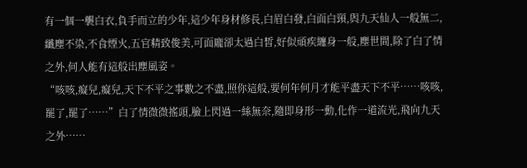有一個一襲白衣,負手而立的少年,這少年身材修長,白眉白發,白面白頸,與九天仙人一般無二,纖塵不染,不食煙火,五官精致俊美,可面龐卻太過白皙,好似頑疾纏身一般,塵世間,除了白了情之外,何人能有這般出塵風姿。
“咳咳,癡兒,癡兒,天下不平之事數之不盡,照你這般,要何年何月才能平盡天下不平……咳咳,罷了,罷了……”白了情微微搖頭,臉上閃過一絲無奈,隨即身形一動,化作一道流光,飛向九天之外……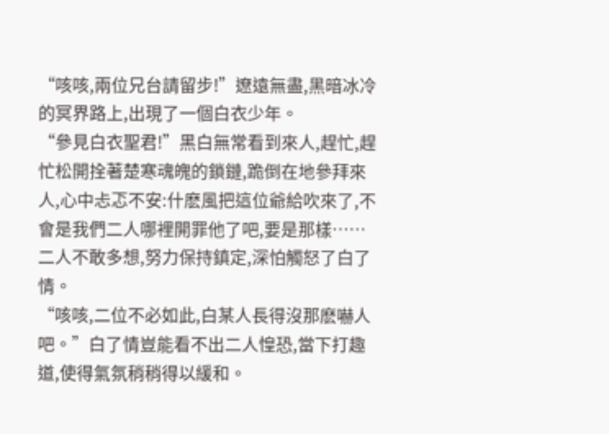“咳咳,兩位兄台請留步!”遼遠無盡,黑暗冰冷的冥界路上,出現了一個白衣少年。
“參見白衣聖君!”黑白無常看到來人,趕忙,趕忙松開拴著楚寒魂魄的鎖鏈,跪倒在地參拜來人,心中忐忑不安:什麽風把這位爺給吹來了,不會是我們二人哪裡開罪他了吧,要是那樣……二人不敢多想,努力保持鎮定,深怕觸怒了白了情。
“咳咳,二位不必如此,白某人長得沒那麽嚇人吧。”白了情豈能看不出二人惶恐,當下打趣道,使得氣氛稍稍得以緩和。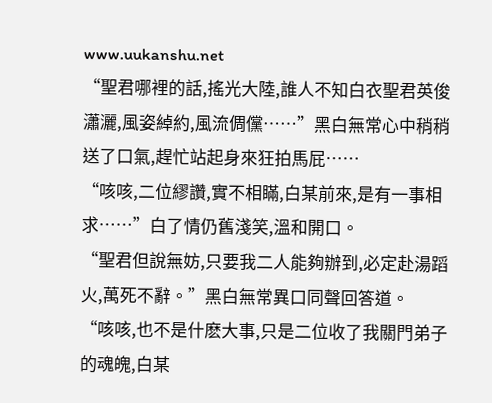www.uukanshu.net
“聖君哪裡的話,搖光大陸,誰人不知白衣聖君英俊瀟灑,風姿綽約,風流倜儻……”黑白無常心中稍稍送了口氣,趕忙站起身來狂拍馬屁……
“咳咳,二位繆讚,實不相瞞,白某前來,是有一事相求……”白了情仍舊淺笑,溫和開口。
“聖君但說無妨,只要我二人能夠辦到,必定赴湯蹈火,萬死不辭。”黑白無常異口同聲回答道。
“咳咳,也不是什麽大事,只是二位收了我關門弟子的魂魄,白某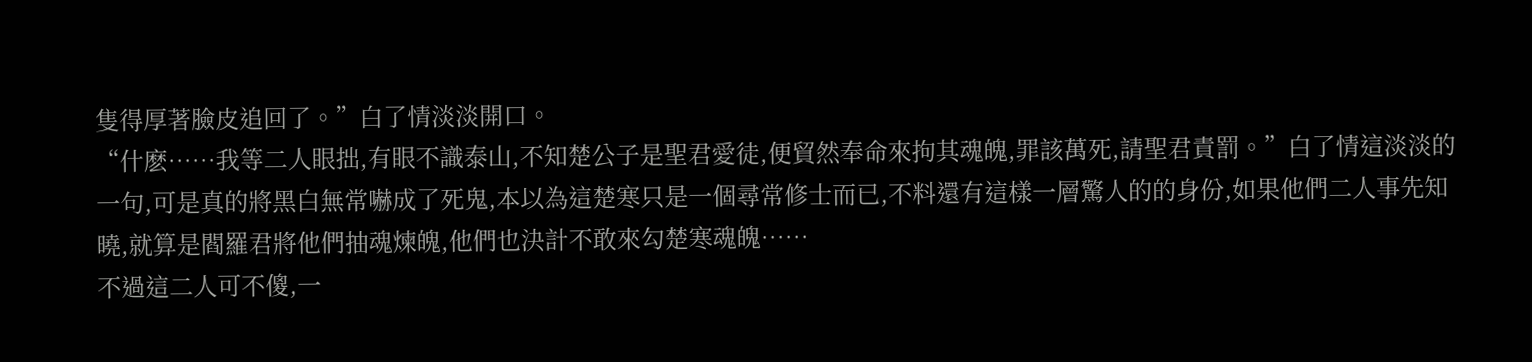隻得厚著臉皮追回了。”白了情淡淡開口。
“什麽……我等二人眼拙,有眼不識泰山,不知楚公子是聖君愛徒,便貿然奉命來拘其魂魄,罪該萬死,請聖君責罰。”白了情這淡淡的一句,可是真的將黑白無常嚇成了死鬼,本以為這楚寒只是一個尋常修士而已,不料還有這樣一層驚人的的身份,如果他們二人事先知曉,就算是閻羅君將他們抽魂煉魄,他們也決計不敢來勾楚寒魂魄……
不過這二人可不傻,一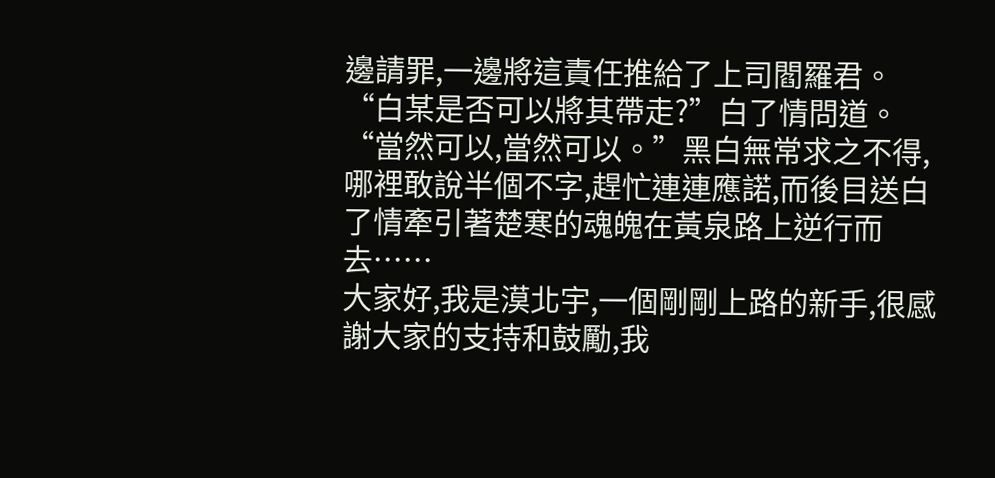邊請罪,一邊將這責任推給了上司閻羅君。
“白某是否可以將其帶走?”白了情問道。
“當然可以,當然可以。”黑白無常求之不得,哪裡敢說半個不字,趕忙連連應諾,而後目送白了情牽引著楚寒的魂魄在黃泉路上逆行而去……
大家好,我是漠北宇,一個剛剛上路的新手,很感謝大家的支持和鼓勵,我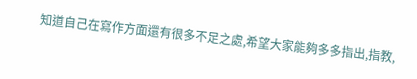知道自己在寫作方面還有很多不足之處,希望大家能夠多多指出,指教,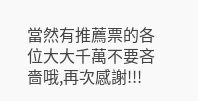當然有推薦票的各位大大千萬不要吝嗇哦,再次感謝!!!